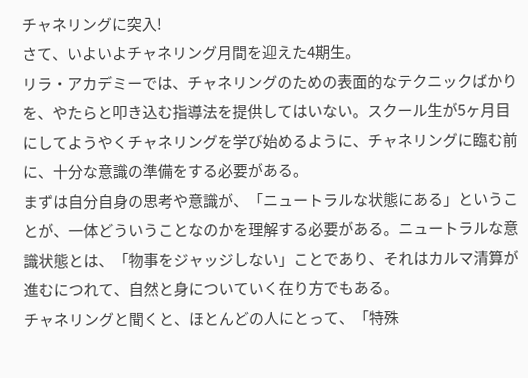チャネリングに突入!
さて、いよいよチャネリング月間を迎えた4期生。
リラ・アカデミーでは、チャネリングのための表面的なテクニックばかりを、やたらと叩き込む指導法を提供してはいない。スクール生が5ヶ月目にしてようやくチャネリングを学び始めるように、チャネリングに臨む前に、十分な意識の準備をする必要がある。
まずは自分自身の思考や意識が、「ニュートラルな状態にある」ということが、一体どういうことなのかを理解する必要がある。ニュートラルな意識状態とは、「物事をジャッジしない」ことであり、それはカルマ清算が進むにつれて、自然と身についていく在り方でもある。
チャネリングと聞くと、ほとんどの人にとって、「特殊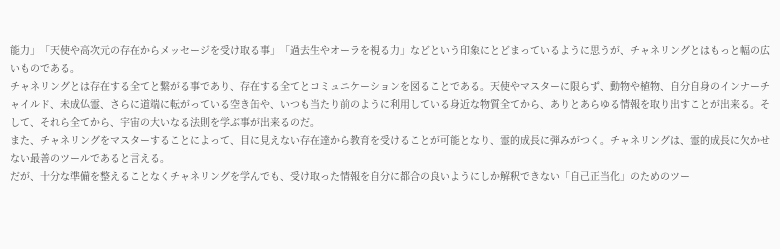能力」「天使や高次元の存在からメッセージを受け取る事」「過去生やオーラを視る力」などという印象にとどまっているように思うが、チャネリングとはもっと幅の広いものである。
チャネリングとは存在する全てと繋がる事であり、存在する全てとコミュニケーションを図ることである。天使やマスターに限らず、動物や植物、自分自身のインナーチャイルド、未成仏霊、さらに道端に転がっている空き缶や、いつも当たり前のように利用している身近な物質全てから、ありとあらゆる情報を取り出すことが出来る。そして、それら全てから、宇宙の大いなる法則を学ぶ事が出来るのだ。
また、チャネリングをマスターすることによって、目に見えない存在達から教育を受けることが可能となり、霊的成長に弾みがつく。チャネリングは、霊的成長に欠かせない最善のツールであると言える。
だが、十分な準備を整えることなくチャネリングを学んでも、受け取った情報を自分に都合の良いようにしか解釈できない「自己正当化」のためのツー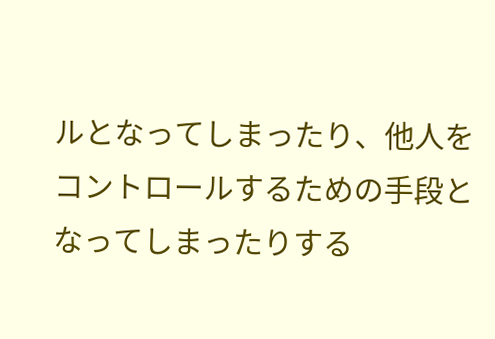ルとなってしまったり、他人をコントロールするための手段となってしまったりする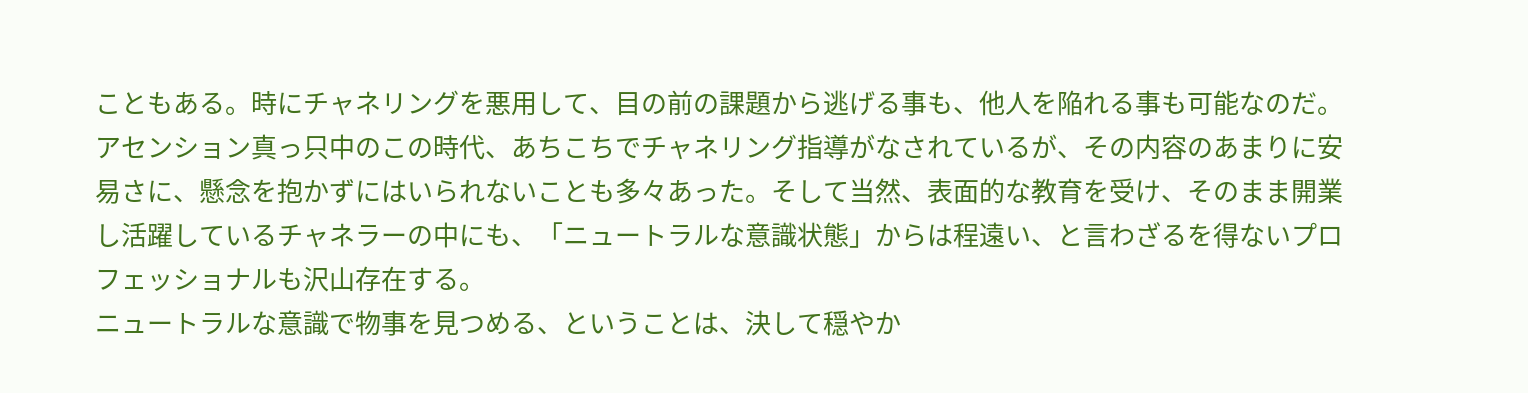こともある。時にチャネリングを悪用して、目の前の課題から逃げる事も、他人を陥れる事も可能なのだ。
アセンション真っ只中のこの時代、あちこちでチャネリング指導がなされているが、その内容のあまりに安易さに、懸念を抱かずにはいられないことも多々あった。そして当然、表面的な教育を受け、そのまま開業し活躍しているチャネラーの中にも、「ニュートラルな意識状態」からは程遠い、と言わざるを得ないプロフェッショナルも沢山存在する。
ニュートラルな意識で物事を見つめる、ということは、決して穏やか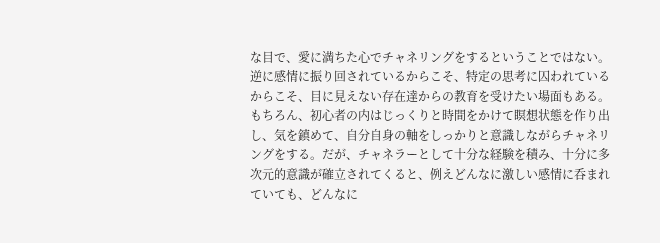な目で、愛に満ちた心でチャネリングをするということではない。逆に感情に振り回されているからこそ、特定の思考に囚われているからこそ、目に見えない存在達からの教育を受けたい場面もある。
もちろん、初心者の内はじっくりと時間をかけて瞑想状態を作り出し、気を鎮めて、自分自身の軸をしっかりと意識しながらチャネリングをする。だが、チャネラーとして十分な経験を積み、十分に多次元的意識が確立されてくると、例えどんなに激しい感情に呑まれていても、どんなに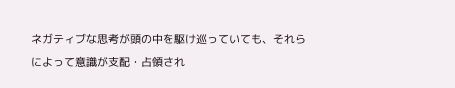ネガティブな思考が頭の中を駆け巡っていても、それらによって意識が支配・占領され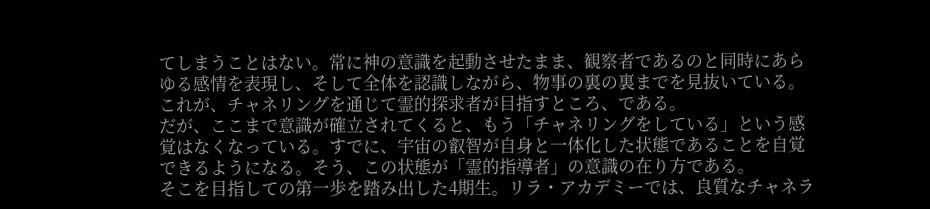てしまうことはない。常に神の意識を起動させたまま、観察者であるのと同時にあらゆる感情を表現し、そして全体を認識しながら、物事の裏の裏までを見抜いている。これが、チャネリングを通じて霊的探求者が目指すところ、である。
だが、ここまで意識が確立されてくると、もう「チャネリングをしている」という感覚はなくなっている。すでに、宇宙の叡智が自身と一体化した状態であることを自覚できるようになる。そう、この状態が「霊的指導者」の意識の在り方である。
そこを目指しての第一歩を踏み出した4期生。リラ・アカデミーでは、良質なチャネラ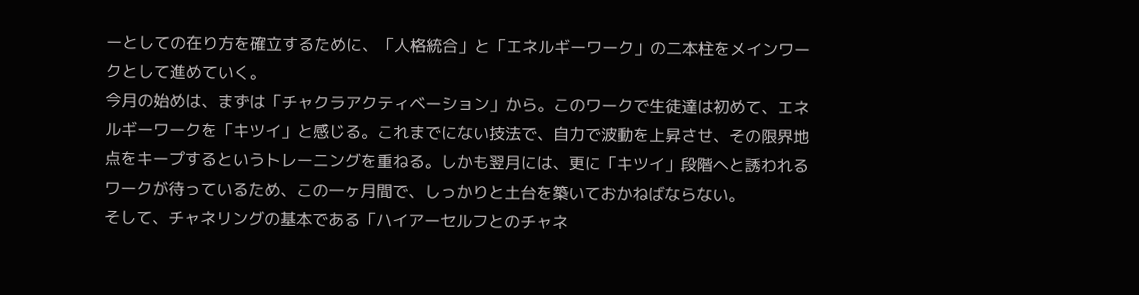ーとしての在り方を確立するために、「人格統合」と「エネルギーワーク」の二本柱をメインワークとして進めていく。
今月の始めは、まずは「チャクラアクティベーション」から。このワークで生徒達は初めて、エネルギーワークを「キツイ」と感じる。これまでにない技法で、自力で波動を上昇させ、その限界地点をキープするというトレーニングを重ねる。しかも翌月には、更に「キツイ」段階へと誘われるワークが待っているため、この一ヶ月間で、しっかりと土台を築いておかねばならない。
そして、チャネリングの基本である「ハイアーセルフとのチャネ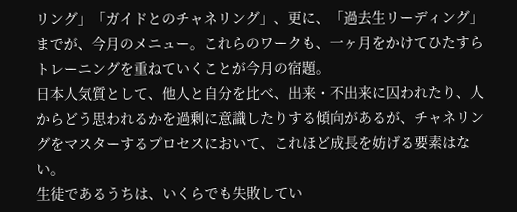リング」「ガイドとのチャネリング」、更に、「過去生リーディング」までが、今月のメニュー。これらのワークも、一ヶ月をかけてひたすらトレーニングを重ねていくことが今月の宿題。
日本人気質として、他人と自分を比べ、出来・不出来に囚われたり、人からどう思われるかを過剰に意識したりする傾向があるが、チャネリングをマスターするプロセスにおいて、これほど成長を妨げる要素はない。
生徒であるうちは、いくらでも失敗してい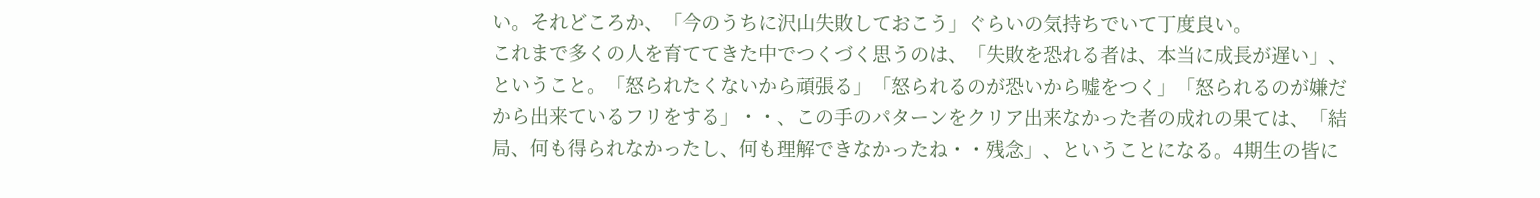い。それどころか、「今のうちに沢山失敗しておこう」ぐらいの気持ちでいて丁度良い。
これまで多くの人を育ててきた中でつくづく思うのは、「失敗を恐れる者は、本当に成長が遅い」、ということ。「怒られたくないから頑張る」「怒られるのが恐いから嘘をつく」「怒られるのが嫌だから出来ているフリをする」・・、この手のパターンをクリア出来なかった者の成れの果ては、「結局、何も得られなかったし、何も理解できなかったね・・残念」、ということになる。4期生の皆に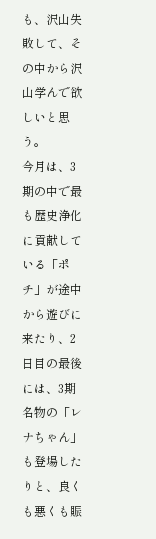も、沢山失敗して、その中から沢山学んで欲しいと思う。
今月は、3期の中で最も歴史浄化に貢献している「ポチ」が途中から遊びに来たり、2日目の最後には、3期名物の「レナちゃん」も登場したりと、良くも悪くも賑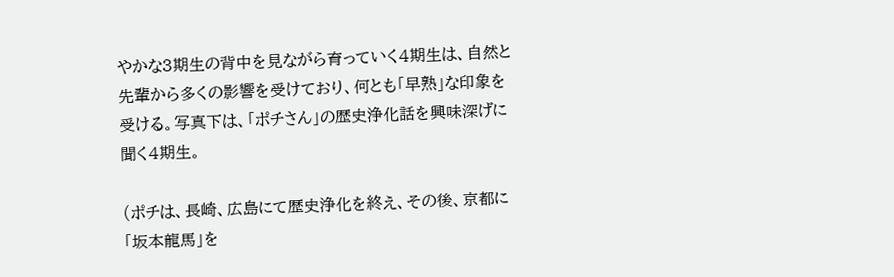やかな3期生の背中を見ながら育っていく4期生は、自然と先輩から多くの影響を受けており、何とも「早熟」な印象を受ける。写真下は、「ポチさん」の歴史浄化話を興味深げに聞く4期生。

(ポチは、長崎、広島にて歴史浄化を終え、その後、京都に「坂本龍馬」を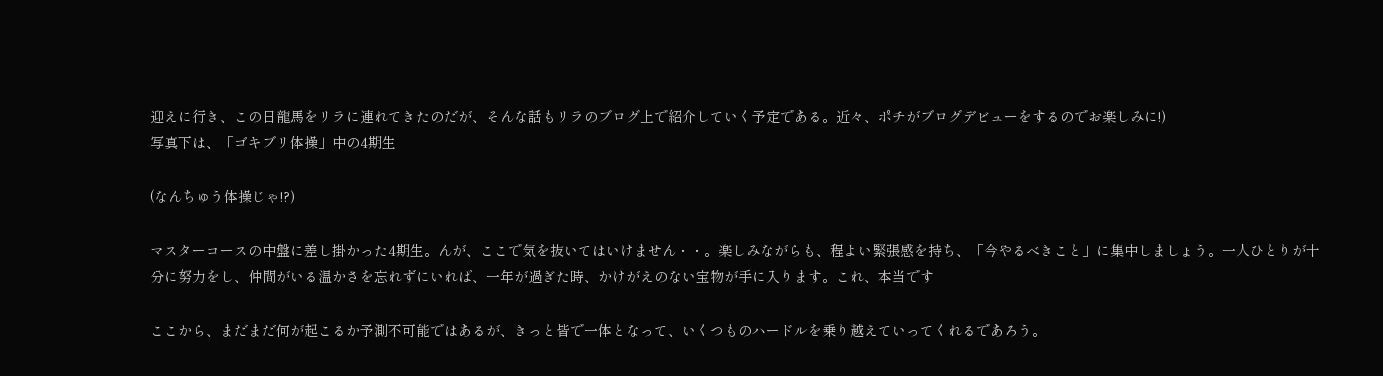迎えに行き、この日龍馬をリラに連れてきたのだが、そんな話もリラのブログ上で紹介していく予定である。近々、ポチがブログデビューをするのでお楽しみに!)
写真下は、「ゴキブリ体操」中の4期生

(なんちゅう体操じゃ!?)

マスターコースの中盤に差し掛かった4期生。んが、ここで気を抜いてはいけません・・。楽しみながらも、程よい緊張感を持ち、「今やるべきこと」に集中しましょう。一人ひとりが十分に努力をし、仲間がいる温かさを忘れずにいれば、一年が過ぎた時、かけがえのない宝物が手に入ります。これ、本当です

ここから、まだまだ何が起こるか予測不可能ではあるが、きっと皆で一体となって、いくつものハードルを乗り越えていってくれるであろう。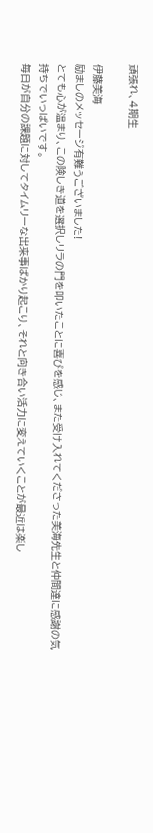頑張れ、4期生

伊藤美海
励ましのメッセージ有難うございました!
とても心が温まり、この険しき道を選択しリラの門を叩いたことに喜びを感じ、また受け入れてくださった美海先生と仲間達に感謝の気持ちでいっぱいです。
毎日が自分の課題に対してタイムリーな出来事ばかり起こり、それと向き合い活力に変えていくことが最近は楽し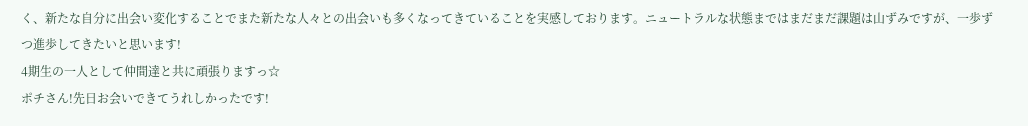く、新たな自分に出会い変化することでまた新たな人々との出会いも多くなってきていることを実感しております。ニュートラルな状態まではまだまだ課題は山ずみですが、一歩ずつ進歩してきたいと思います!
4期生の一人として仲間達と共に頑張りますっ☆
ポチさん!先日お会いできてうれしかったです!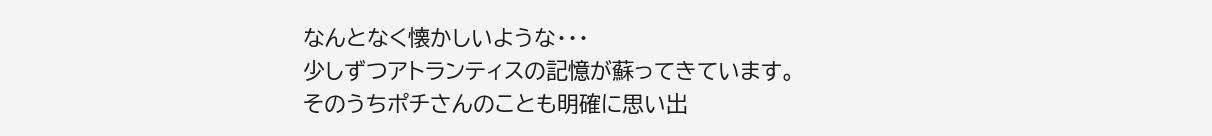なんとなく懐かしいような・・・
少しずつアトランティスの記憶が蘇ってきています。
そのうちポチさんのことも明確に思い出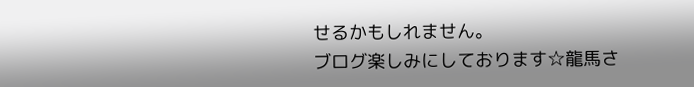せるかもしれません。
ブログ楽しみにしております☆龍馬さ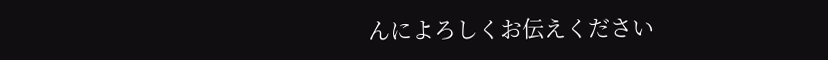んによろしくお伝えください